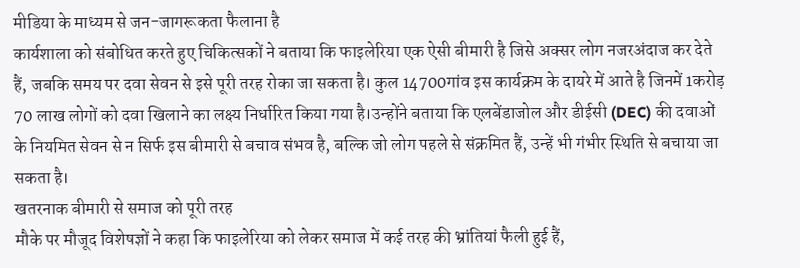मीडिया के माध्यम से जन-जागरूकता फैलाना है
कार्यशाला को संबोधित करते हुए चिकित्सकों ने बताया कि फाइलेरिया एक ऐसी बीमारी है जिसे अक्सर लोग नजरअंदाज कर देते हैं, जबकि समय पर दवा सेवन से इसे पूरी तरह रोका जा सकता है। कुल 14700गांव इस कार्यक्रम के दायरे में आते है जिनमें 1करोड़ 70 लाख लोगों को दवा खिलाने का लक्ष्य निर्धारित किया गया है।उन्होंने बताया कि एलबेंडाजोल और डीईसी (DEC) की दवाओं के नियमित सेवन से न सिर्फ इस बीमारी से बचाव संभव है, बल्कि जो लोग पहले से संक्रमित हैं, उन्हें भी गंभीर स्थिति से बचाया जा सकता है।
खतरनाक बीमारी से समाज को पूरी तरह
मौके पर मौजूद विशेषज्ञों ने कहा कि फाइलेरिया को लेकर समाज में कई तरह की भ्रांतियां फैली हुई हैं,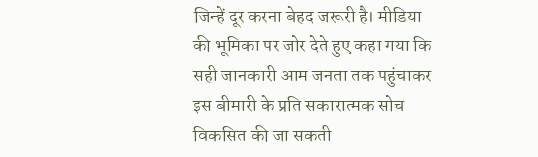जिन्हें दूर करना बेहद जरूरी है। मीडिया की भूमिका पर जोर देते हुए कहा गया कि सही जानकारी आम जनता तक पहुंचाकर इस बीमारी के प्रति सकारात्मक सोच विकसित की जा सकती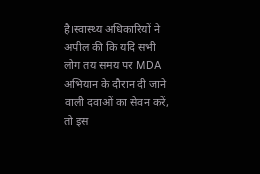है।स्वास्थ्य अधिकारियों ने अपील की कि यदि सभी लोग तय समय पर MDA अभियान के दौरान दी जाने वाली दवाओं का सेवन करें, तो इस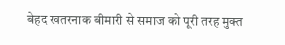बेहद खतरनाक बीमारी से समाज को पूरी तरह मुक्त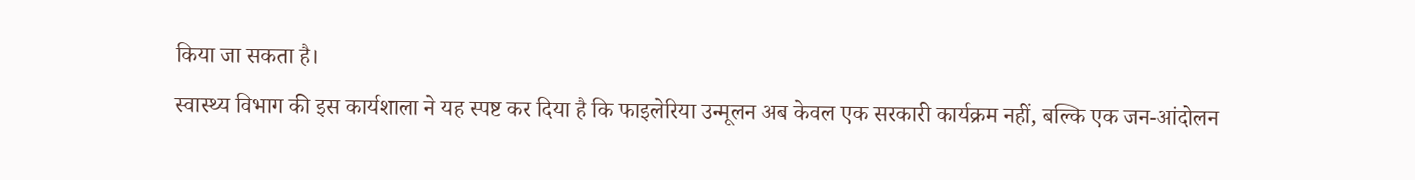किया जा सकता है।
स्वास्थ्य विभाग की इस कार्यशाला ने यह स्पष्ट कर दिया है कि फाइलेरिया उन्मूलन अब केवल एक सरकारी कार्यक्रम नहीं, बल्कि एक जन-आंदोलन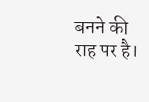बनने की राह पर है।